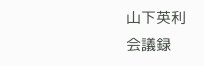山下英利
会議録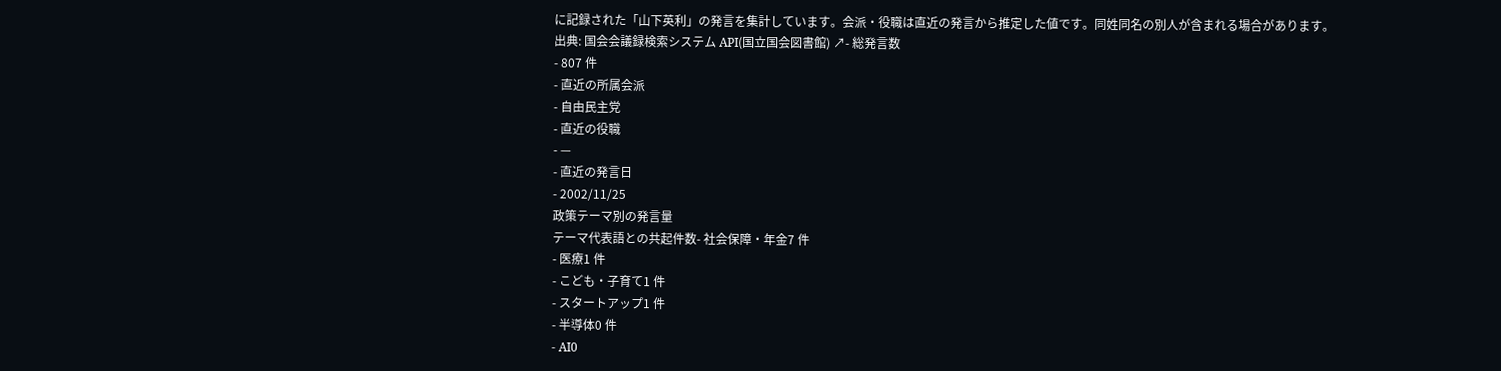に記録された「山下英利」の発言を集計しています。会派・役職は直近の発言から推定した値です。同姓同名の別人が含まれる場合があります。
出典: 国会会議録検索システム API(国立国会図書館) ↗- 総発言数
- 807 件
- 直近の所属会派
- 自由民主党
- 直近の役職
- —
- 直近の発言日
- 2002/11/25
政策テーマ別の発言量
テーマ代表語との共起件数- 社会保障・年金7 件
- 医療1 件
- こども・子育て1 件
- スタートアップ1 件
- 半導体0 件
- AI0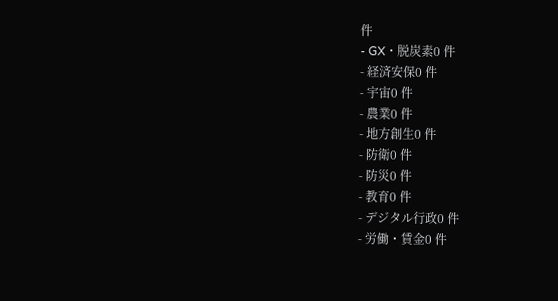件
- GX・脱炭素0 件
- 経済安保0 件
- 宇宙0 件
- 農業0 件
- 地方創生0 件
- 防衛0 件
- 防災0 件
- 教育0 件
- デジタル行政0 件
- 労働・賃金0 件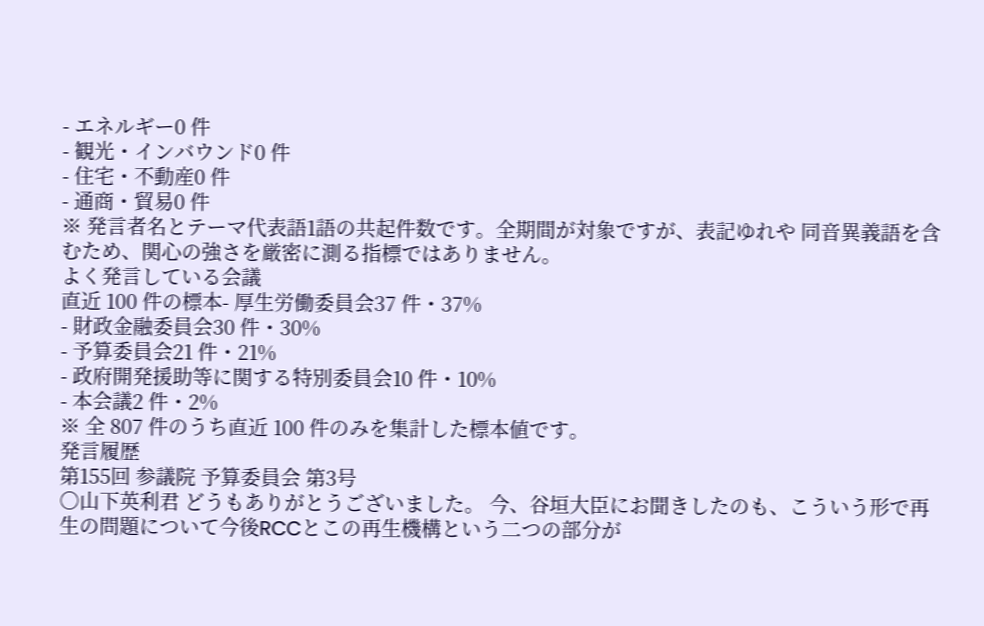- エネルギー0 件
- 観光・インバウンド0 件
- 住宅・不動産0 件
- 通商・貿易0 件
※ 発言者名とテーマ代表語1語の共起件数です。全期間が対象ですが、表記ゆれや 同音異義語を含むため、関心の強さを厳密に測る指標ではありません。
よく発言している会議
直近 100 件の標本- 厚生労働委員会37 件・37%
- 財政金融委員会30 件・30%
- 予算委員会21 件・21%
- 政府開発援助等に関する特別委員会10 件・10%
- 本会議2 件・2%
※ 全 807 件のうち直近 100 件のみを集計した標本値です。
発言履歴
第155回 参議院 予算委員会 第3号
○山下英利君 どうもありがとうございました。 今、谷垣大臣にお聞きしたのも、こういう形で再生の問題について今後RCCとこの再生機構という二つの部分が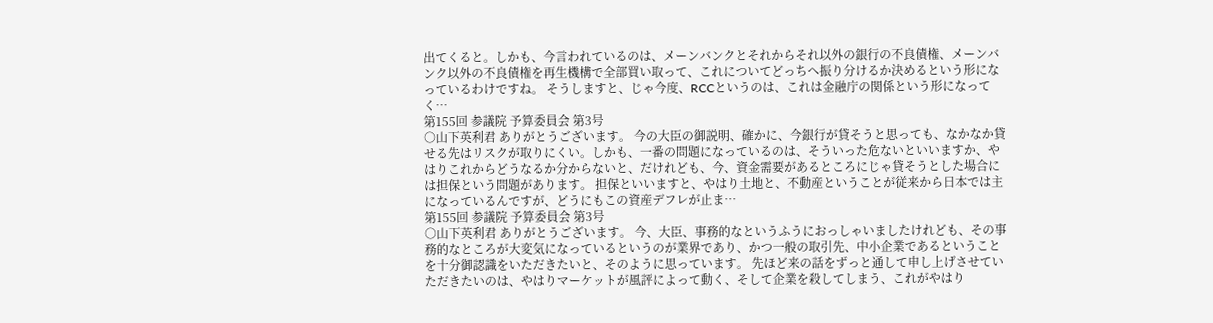出てくると。しかも、今言われているのは、メーンバンクとそれからそれ以外の銀行の不良債権、メーンバンク以外の不良債権を再生機構で全部買い取って、これについてどっちへ振り分けるか決めるという形になっているわけですね。 そうしますと、じゃ今度、RCCというのは、これは金融庁の関係という形になってく…
第155回 参議院 予算委員会 第3号
○山下英利君 ありがとうございます。 今の大臣の御説明、確かに、今銀行が貸そうと思っても、なかなか貸せる先はリスクが取りにくい。しかも、一番の問題になっているのは、そういった危ないといいますか、やはりこれからどうなるか分からないと、だけれども、今、資金需要があるところにじゃ貸そうとした場合には担保という問題があります。 担保といいますと、やはり土地と、不動産ということが従来から日本では主になっているんですが、どうにもこの資産デフレが止ま…
第155回 参議院 予算委員会 第3号
○山下英利君 ありがとうございます。 今、大臣、事務的なというふうにおっしゃいましたけれども、その事務的なところが大変気になっているというのが業界であり、かつ一般の取引先、中小企業であるということを十分御認識をいただきたいと、そのように思っています。 先ほど来の話をずっと通して申し上げさせていただきたいのは、やはりマーケットが風評によって動く、そして企業を殺してしまう、これがやはり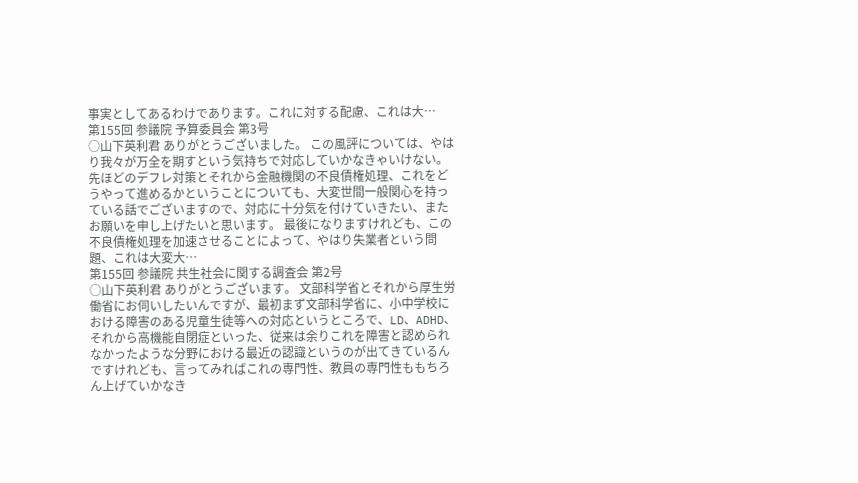事実としてあるわけであります。これに対する配慮、これは大…
第155回 参議院 予算委員会 第3号
○山下英利君 ありがとうございました。 この風評については、やはり我々が万全を期すという気持ちで対応していかなきゃいけない。先ほどのデフレ対策とそれから金融機関の不良債権処理、これをどうやって進めるかということについても、大変世間一般関心を持っている話でございますので、対応に十分気を付けていきたい、またお願いを申し上げたいと思います。 最後になりますけれども、この不良債権処理を加速させることによって、やはり失業者という問題、これは大変大…
第155回 参議院 共生社会に関する調査会 第2号
○山下英利君 ありがとうございます。 文部科学省とそれから厚生労働省にお伺いしたいんですが、最初まず文部科学省に、小中学校における障害のある児童生徒等への対応というところで、LD、ADHD、それから高機能自閉症といった、従来は余りこれを障害と認められなかったような分野における最近の認識というのが出てきているんですけれども、言ってみればこれの専門性、教員の専門性ももちろん上げていかなき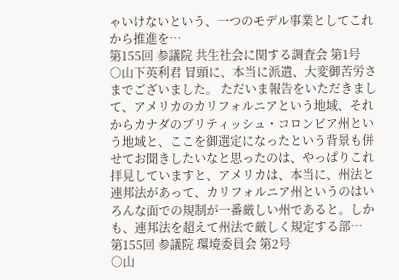ゃいけないという、一つのモデル事業としてこれから推進を…
第155回 参議院 共生社会に関する調査会 第1号
○山下英利君 冒頭に、本当に派遣、大変御苦労さまでございました。 ただいま報告をいただきまして、アメリカのカリフォルニアという地域、それからカナダのブリティッシュ・コロンビア州という地域と、ここを御選定になったという背景も併せてお聞きしたいなと思ったのは、やっぱりこれ拝見していますと、アメリカは、本当に、州法と連邦法があって、カリフォルニア州というのはいろんな面での規制が一番厳しい州であると。しかも、連邦法を超えて州法で厳しく規定する部…
第155回 参議院 環境委員会 第2号
○山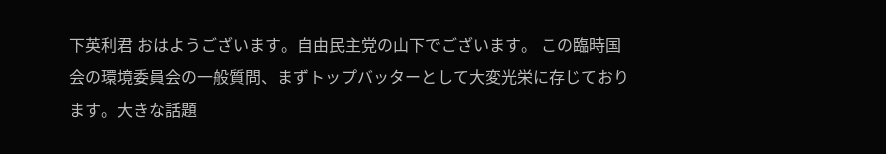下英利君 おはようございます。自由民主党の山下でございます。 この臨時国会の環境委員会の一般質問、まずトップバッターとして大変光栄に存じております。大きな話題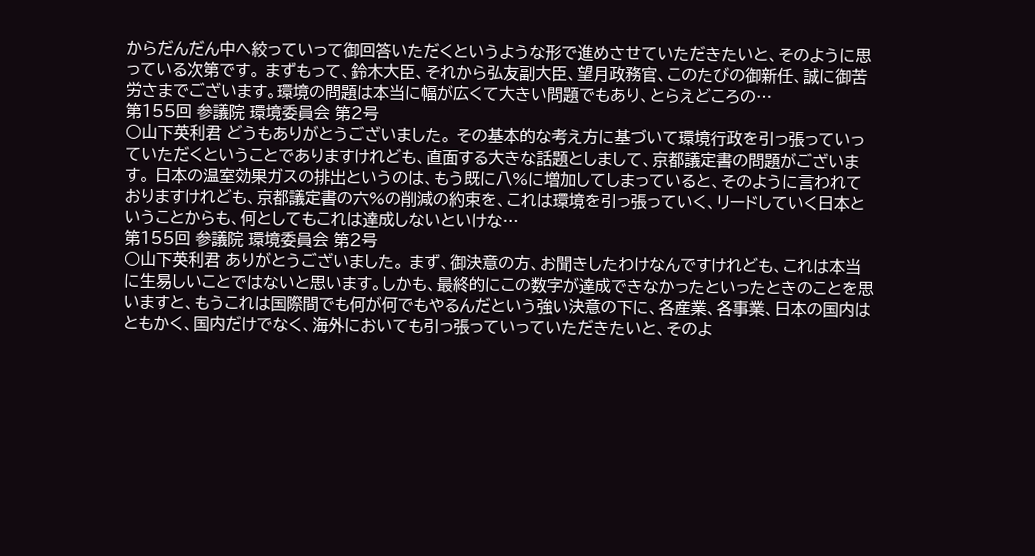からだんだん中へ絞っていって御回答いただくというような形で進めさせていただきたいと、そのように思っている次第です。 まずもって、鈴木大臣、それから弘友副大臣、望月政務官、このたびの御新任、誠に御苦労さまでございます。環境の問題は本当に幅が広くて大きい問題でもあり、とらえどころの…
第155回 参議院 環境委員会 第2号
○山下英利君 どうもありがとうございました。 その基本的な考え方に基づいて環境行政を引っ張っていっていただくということでありますけれども、直面する大きな話題としまして、京都議定書の問題がございます。 日本の温室効果ガスの排出というのは、もう既に八%に増加してしまっていると、そのように言われておりますけれども、京都議定書の六%の削減の約束を、これは環境を引っ張っていく、リードしていく日本ということからも、何としてもこれは達成しないといけな…
第155回 参議院 環境委員会 第2号
○山下英利君 ありがとうございました。 まず、御決意の方、お聞きしたわけなんですけれども、これは本当に生易しいことではないと思います。しかも、最終的にこの数字が達成できなかったといったときのことを思いますと、もうこれは国際間でも何が何でもやるんだという強い決意の下に、各産業、各事業、日本の国内はともかく、国内だけでなく、海外においても引っ張っていっていただきたいと、そのよ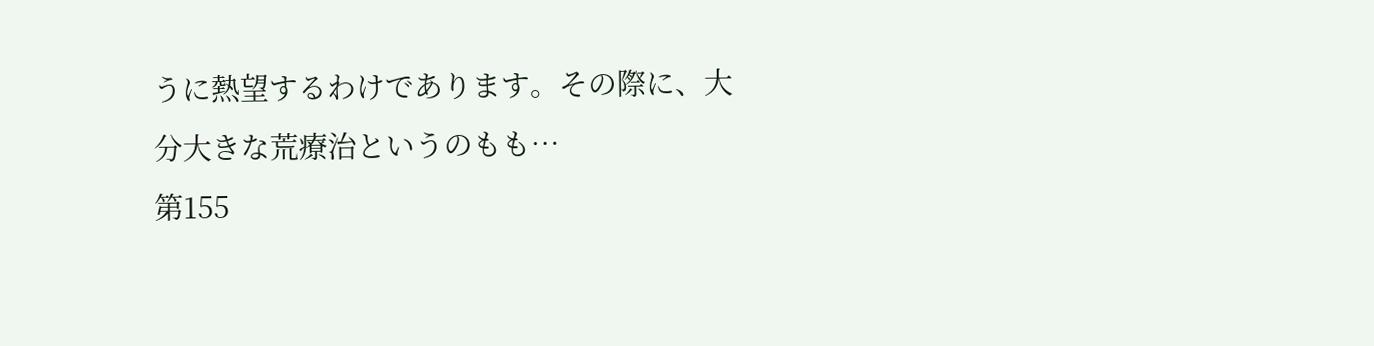うに熱望するわけであります。その際に、大分大きな荒療治というのもも…
第155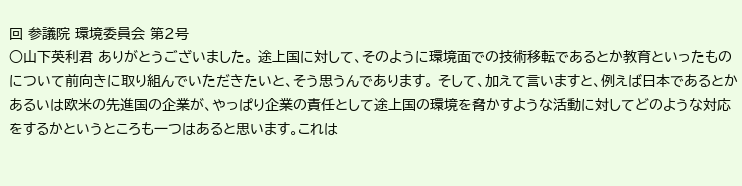回 参議院 環境委員会 第2号
○山下英利君 ありがとうございました。 途上国に対して、そのように環境面での技術移転であるとか教育といったものについて前向きに取り組んでいただきたいと、そう思うんであります。 そして、加えて言いますと、例えば日本であるとかあるいは欧米の先進国の企業が、やっぱり企業の責任として途上国の環境を脅かすような活動に対してどのような対応をするかというところも一つはあると思います。これは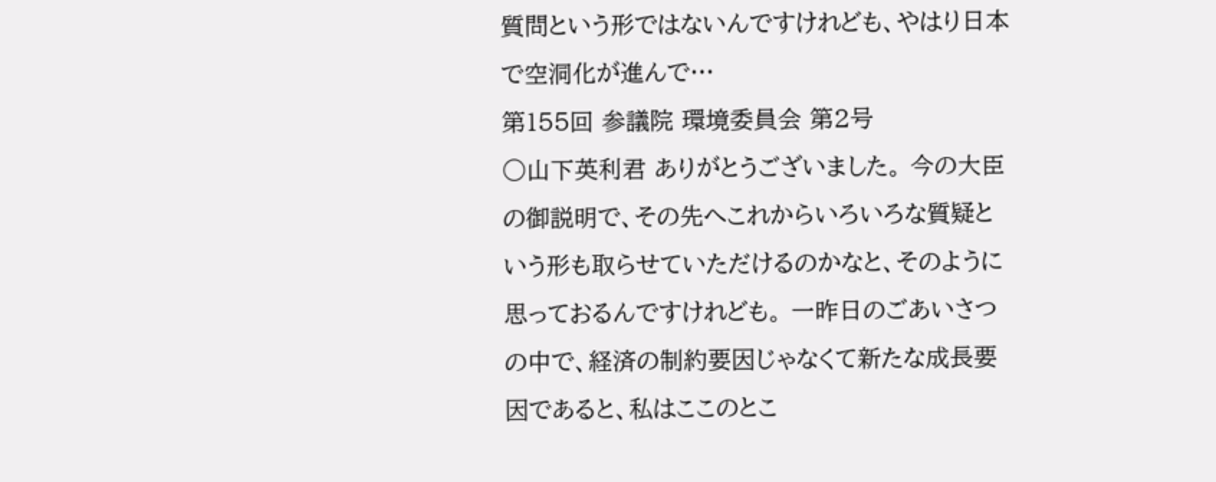質問という形ではないんですけれども、やはり日本で空洞化が進んで…
第155回 参議院 環境委員会 第2号
○山下英利君 ありがとうございました。 今の大臣の御説明で、その先へこれからいろいろな質疑という形も取らせていただけるのかなと、そのように思っておるんですけれども。 一昨日のごあいさつの中で、経済の制約要因じゃなくて新たな成長要因であると、私はここのとこ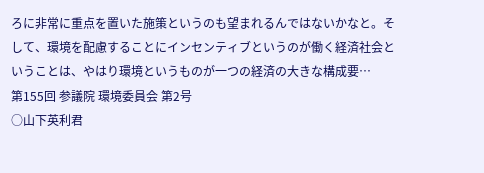ろに非常に重点を置いた施策というのも望まれるんではないかなと。そして、環境を配慮することにインセンティブというのが働く経済社会ということは、やはり環境というものが一つの経済の大きな構成要…
第155回 参議院 環境委員会 第2号
○山下英利君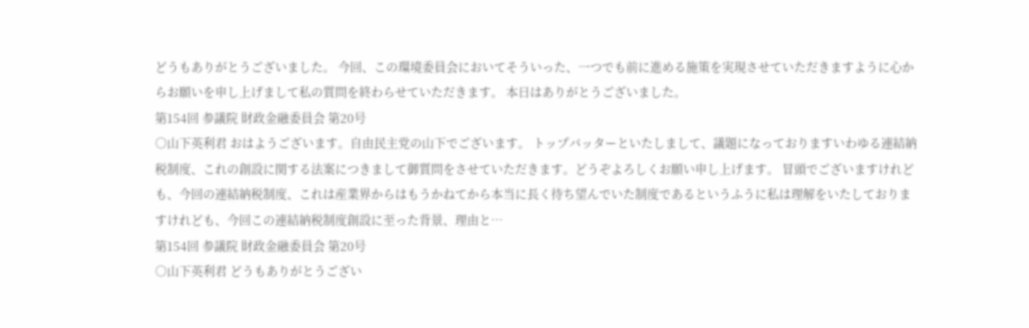どうもありがとうございました。 今回、この環境委員会においてそういった、一つでも前に進める施策を実現させていただきますように心からお願いを申し上げまして私の質問を終わらせていただきます。 本日はありがとうございました。
第154回 参議院 財政金融委員会 第20号
○山下英利君 おはようございます。自由民主党の山下でございます。 トップバッターといたしまして、議題になっておりますいわゆる連結納税制度、これの創設に関する法案につきまして御質問をさせていただきます。どうぞよろしくお願い申し上げます。 冒頭でございますけれども、今回の連結納税制度、これは産業界からはもうかねてから本当に長く待ち望んでいた制度であるというふうに私は理解をいたしておりますけれども、今回この連結納税制度創設に至った背景、理由と…
第154回 参議院 財政金融委員会 第20号
○山下英利君 どうもありがとうござい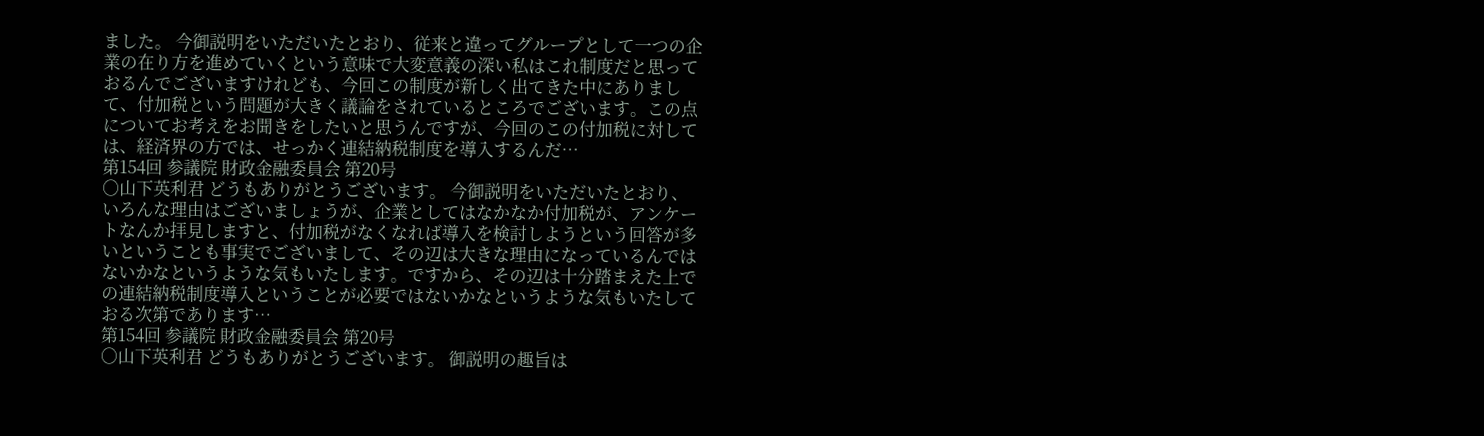ました。 今御説明をいただいたとおり、従来と違ってグループとして一つの企業の在り方を進めていくという意味で大変意義の深い私はこれ制度だと思っておるんでございますけれども、今回この制度が新しく出てきた中にありまして、付加税という問題が大きく議論をされているところでございます。この点についてお考えをお聞きをしたいと思うんですが、今回のこの付加税に対しては、経済界の方では、せっかく連結納税制度を導入するんだ…
第154回 参議院 財政金融委員会 第20号
○山下英利君 どうもありがとうございます。 今御説明をいただいたとおり、いろんな理由はございましょうが、企業としてはなかなか付加税が、アンケートなんか拝見しますと、付加税がなくなれば導入を検討しようという回答が多いということも事実でございまして、その辺は大きな理由になっているんではないかなというような気もいたします。ですから、その辺は十分踏まえた上での連結納税制度導入ということが必要ではないかなというような気もいたしておる次第であります…
第154回 参議院 財政金融委員会 第20号
○山下英利君 どうもありがとうございます。 御説明の趣旨は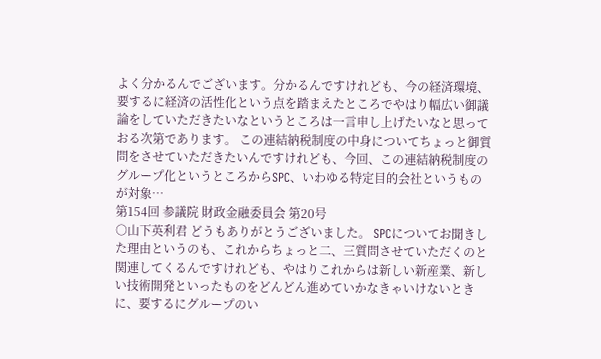よく分かるんでございます。分かるんですけれども、今の経済環境、要するに経済の活性化という点を踏まえたところでやはり幅広い御議論をしていただきたいなというところは一言申し上げたいなと思っておる次第であります。 この連結納税制度の中身についてちょっと御質問をさせていただきたいんですけれども、今回、この連結納税制度のグループ化というところからSPC、いわゆる特定目的会社というものが対象…
第154回 参議院 財政金融委員会 第20号
○山下英利君 どうもありがとうございました。 SPCについてお聞きした理由というのも、これからちょっと二、三質問させていただくのと関連してくるんですけれども、やはりこれからは新しい新産業、新しい技術開発といったものをどんどん進めていかなきゃいけないときに、要するにグループのい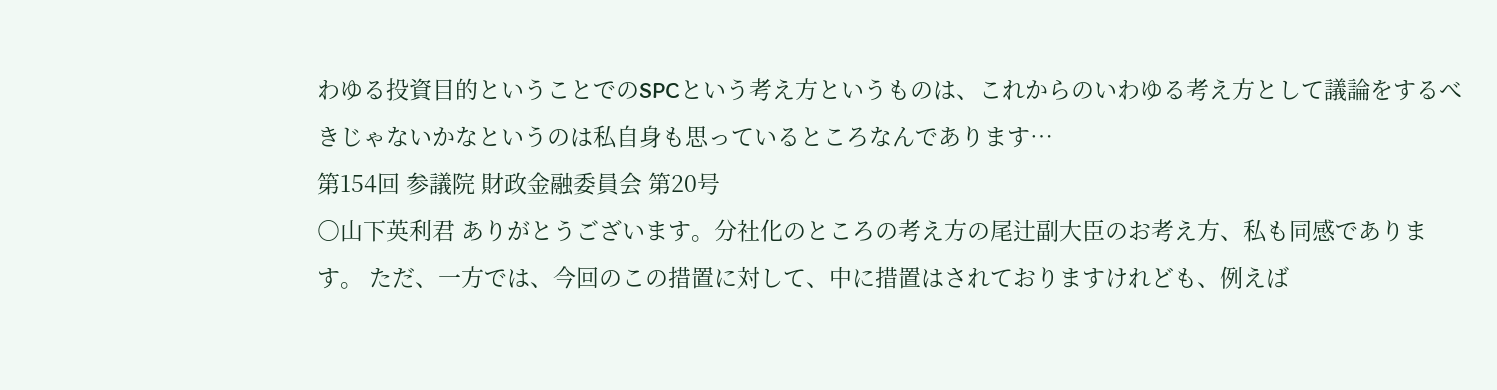わゆる投資目的ということでのSPCという考え方というものは、これからのいわゆる考え方として議論をするべきじゃないかなというのは私自身も思っているところなんであります…
第154回 参議院 財政金融委員会 第20号
○山下英利君 ありがとうございます。分社化のところの考え方の尾辻副大臣のお考え方、私も同感であります。 ただ、一方では、今回のこの措置に対して、中に措置はされておりますけれども、例えば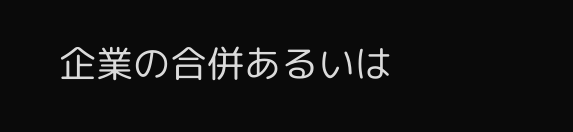企業の合併あるいは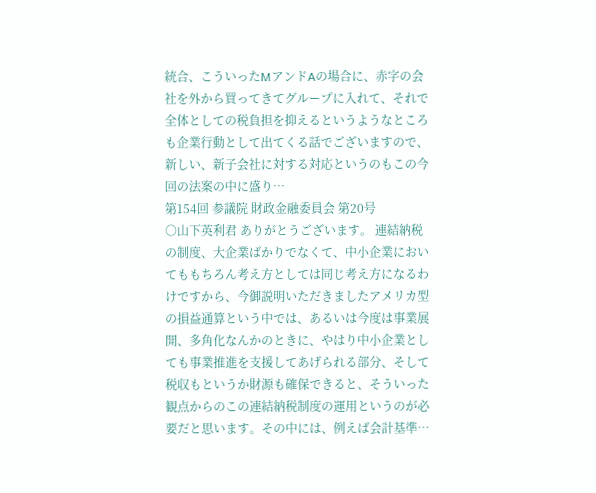統合、こういったMアンドAの場合に、赤字の会社を外から買ってきてグループに入れて、それで全体としての税負担を抑えるというようなところも企業行動として出てくる話でございますので、新しい、新子会社に対する対応というのもこの今回の法案の中に盛り…
第154回 参議院 財政金融委員会 第20号
○山下英利君 ありがとうございます。 連結納税の制度、大企業ばかりでなくて、中小企業においてももちろん考え方としては同じ考え方になるわけですから、今御説明いただきましたアメリカ型の損益通算という中では、あるいは今度は事業展開、多角化なんかのときに、やはり中小企業としても事業推進を支援してあげられる部分、そして税収もというか財源も確保できると、そういった観点からのこの連結納税制度の運用というのが必要だと思います。その中には、例えば会計基準…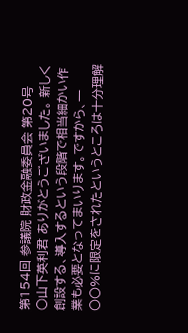第154回 参議院 財政金融委員会 第20号
○山下英利君 ありがとうございました。 新しく創設する、導入するという段階で相当細かい作業も必要となってまいります。ですから、一〇〇%に限定をされたというところは十分理解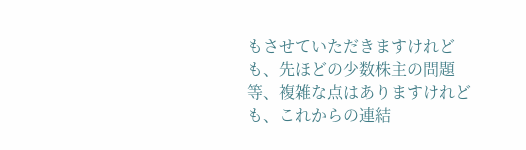もさせていただきますけれども、先ほどの少数株主の問題等、複雑な点はありますけれども、これからの連結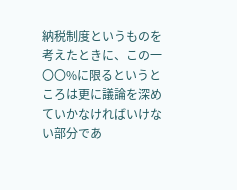納税制度というものを考えたときに、この一〇〇%に限るというところは更に議論を深めていかなければいけない部分であ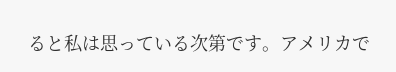ると私は思っている次第です。アメリカで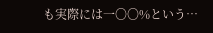も実際には一〇〇%という…